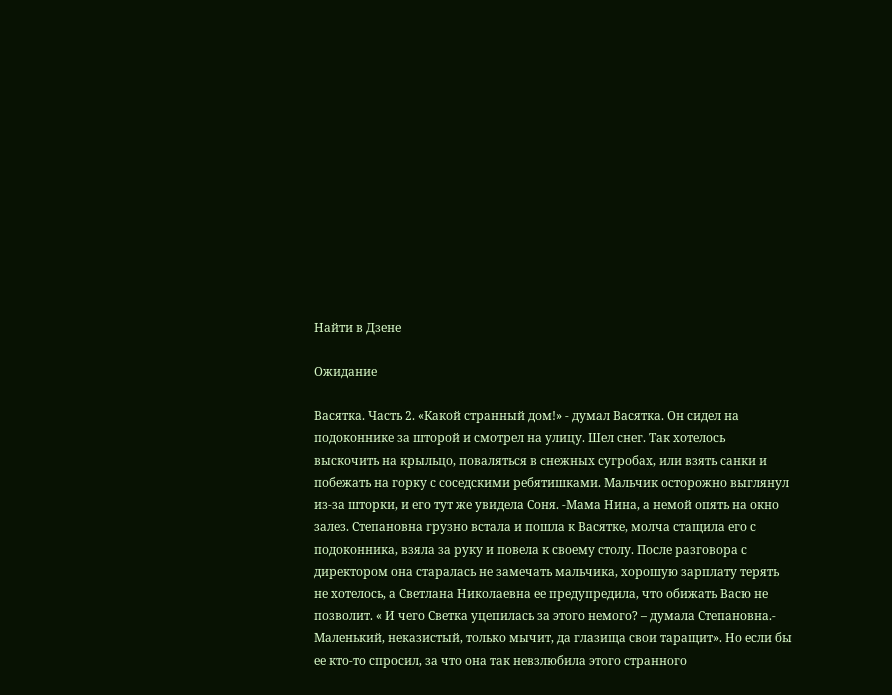Найти в Дзене

Ожидание

Васятка. Часть 2. «Какой странный дом!» - думал Васятка. Он сидел на подоконнике за шторой и смотрел на улицу. Шел снег. Так хотелось выскочить на крыльцо, поваляться в снежных сугробах, или взять санки и побежать на горку с соседскими ребятишками. Мальчик осторожно выглянул из-за шторки, и его тут же увидела Соня. -Мама Нина, а немой опять на окно залез. Степановна грузно встала и пошла к Васятке, молча стащила его с подоконника, взяла за руку и повела к своему столу. После разговора с директором она старалась не замечать мальчика, хорошую зарплату терять не хотелось, а Светлана Николаевна ее предупредила, что обижать Васю не позволит. « И чего Светка уцепилась за этого немого? – думала Степановна.- Маленький, неказистый, только мычит, да глазища свои таращит». Но если бы ее кто-то спросил, за что она так невзлюбила этого странного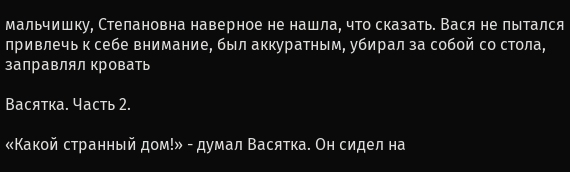мальчишку, Степановна наверное не нашла, что сказать. Вася не пытался привлечь к себе внимание, был аккуратным, убирал за собой со стола, заправлял кровать

Васятка. Часть 2.

«Какой странный дом!» - думал Васятка. Он сидел на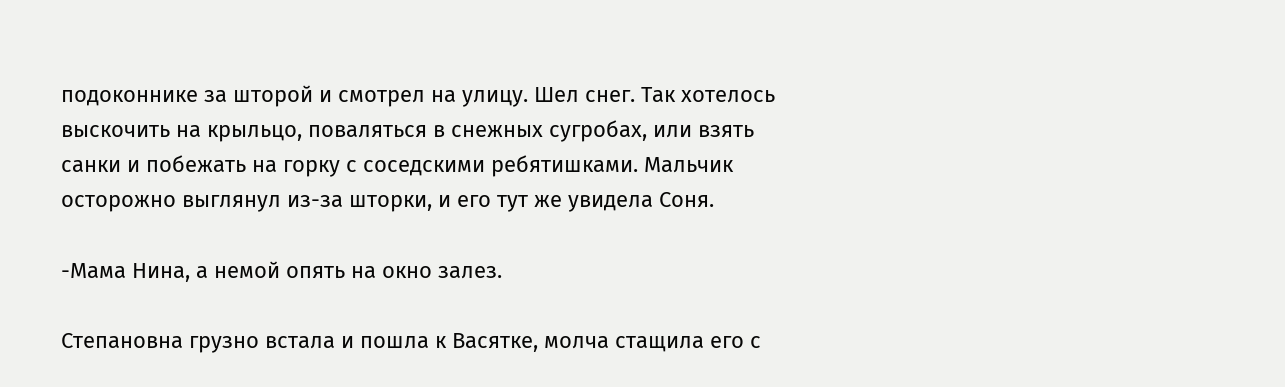подоконнике за шторой и смотрел на улицу. Шел снег. Так хотелось выскочить на крыльцо, поваляться в снежных сугробах, или взять санки и побежать на горку с соседскими ребятишками. Мальчик осторожно выглянул из-за шторки, и его тут же увидела Соня.

-Мама Нина, а немой опять на окно залез.

Степановна грузно встала и пошла к Васятке, молча стащила его с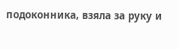подоконника, взяла за руку и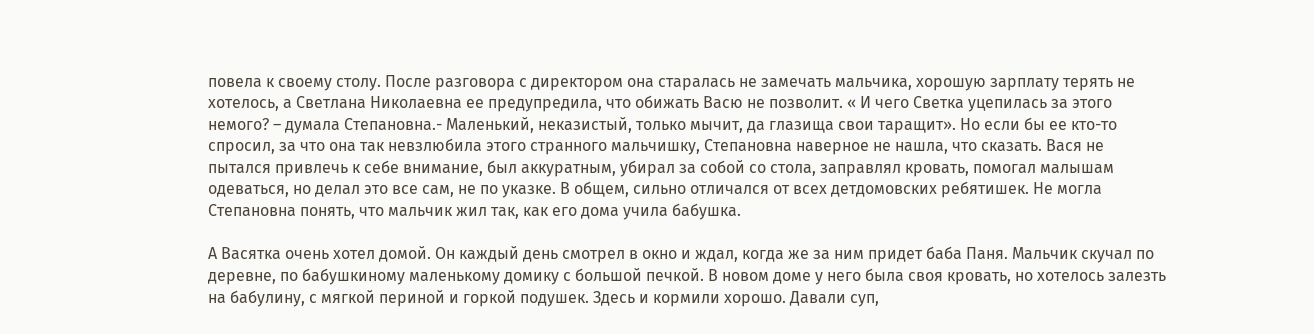повела к своему столу. После разговора с директором она старалась не замечать мальчика, хорошую зарплату терять не хотелось, а Светлана Николаевна ее предупредила, что обижать Васю не позволит. « И чего Светка уцепилась за этого немого? – думала Степановна.- Маленький, неказистый, только мычит, да глазища свои таращит». Но если бы ее кто-то спросил, за что она так невзлюбила этого странного мальчишку, Степановна наверное не нашла, что сказать. Вася не пытался привлечь к себе внимание, был аккуратным, убирал за собой со стола, заправлял кровать, помогал малышам одеваться, но делал это все сам, не по указке. В общем, сильно отличался от всех детдомовских ребятишек. Не могла Степановна понять, что мальчик жил так, как его дома учила бабушка.

А Васятка очень хотел домой. Он каждый день смотрел в окно и ждал, когда же за ним придет баба Паня. Мальчик скучал по деревне, по бабушкиному маленькому домику с большой печкой. В новом доме у него была своя кровать, но хотелось залезть на бабулину, с мягкой периной и горкой подушек. Здесь и кормили хорошо. Давали суп,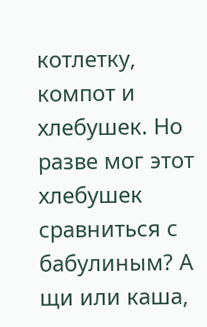котлетку, компот и хлебушек. Но разве мог этот хлебушек сравниться с бабулиным? А щи или каша,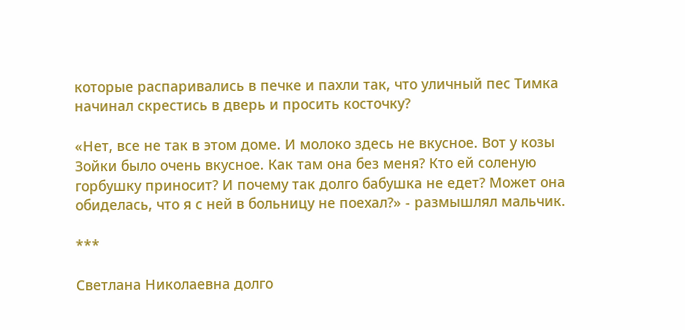которые распаривались в печке и пахли так, что уличный пес Тимка начинал скрестись в дверь и просить косточку?

«Нет, все не так в этом доме. И молоко здесь не вкусное. Вот у козы Зойки было очень вкусное. Как там она без меня? Кто ей соленую горбушку приносит? И почему так долго бабушка не едет? Может она обиделась, что я с ней в больницу не поехал?» - размышлял мальчик.

***

Светлана Николаевна долго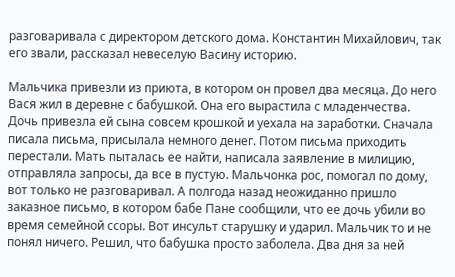разговаривала с директором детского дома. Константин Михайлович, так его звали, рассказал невеселую Васину историю.

Мальчика привезли из приюта, в котором он провел два месяца. До него Вася жил в деревне с бабушкой. Она его вырастила с младенчества. Дочь привезла ей сына совсем крошкой и уехала на заработки. Сначала писала письма, присылала немного денег. Потом письма приходить перестали. Мать пыталась ее найти, написала заявление в милицию, отправляла запросы, да все в пустую. Мальчонка рос, помогал по дому, вот только не разговаривал. А полгода назад неожиданно пришло заказное письмо, в котором бабе Пане сообщили, что ее дочь убили во время семейной ссоры. Вот инсульт старушку и ударил. Мальчик то и не понял ничего. Решил, что бабушка просто заболела. Два дня за ней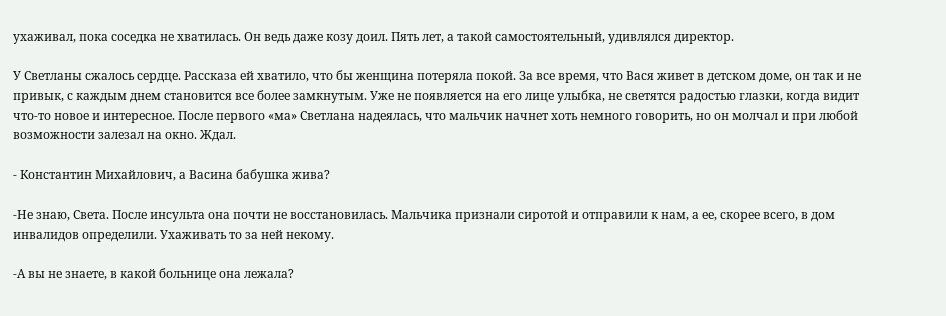ухаживал, пока соседка не хватилась. Он ведь даже козу доил. Пять лет, а такой самостоятельный, удивлялся директор.

У Светланы сжалось сердце. Рассказа ей хватило, что бы женщина потеряла покой. За все время, что Вася живет в детском доме, он так и не привык, с каждым днем становится все более замкнутым. Уже не появляется на его лице улыбка, не светятся радостью глазки, когда видит что-то новое и интересное. После первого «ма» Светлана надеялась, что мальчик начнет хоть немного говорить, но он молчал и при любой возможности залезал на окно. Ждал.

- Константин Михайлович, а Васина бабушка жива?

-Не знаю, Света. После инсульта она почти не восстановилась. Мальчика признали сиротой и отправили к нам, а ее, скорее всего, в дом инвалидов определили. Ухаживать то за ней некому.

-А вы не знаете, в какой больнице она лежала?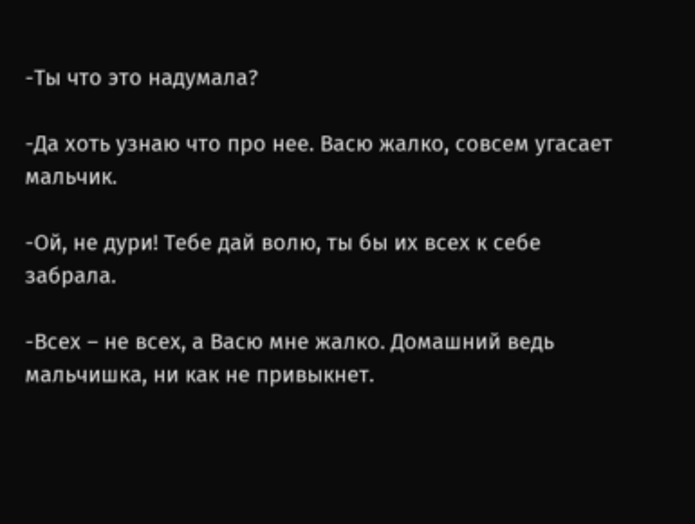-Ты что это надумала?

-Да хоть узнаю что про нее. Васю жалко, совсем угасает мальчик.

-Ой, не дури! Тебе дай волю, ты бы их всех к себе забрала.

-Всех – не всех, а Васю мне жалко. Домашний ведь мальчишка, ни как не привыкнет.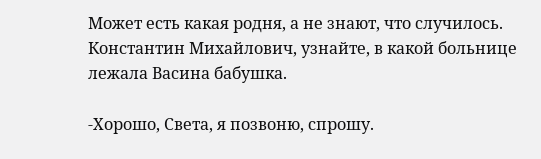Может есть какая родня, а не знают, что случилось. Константин Михайлович, узнайте, в какой больнице лежала Васина бабушка.

-Хорошо, Света, я позвоню, спрошу.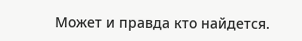Может и правда кто найдется.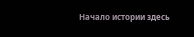Начало истории здесь